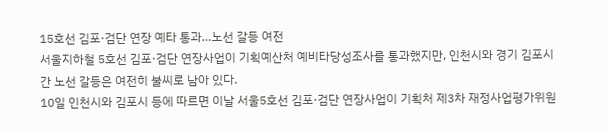15호선 김포·검단 연장 예타 통과…노선 갈등 여전
서울지하철 5호선 김포·검단 연장사업이 기획예산처 예비타당성조사를 통과했지만, 인천시와 경기 김포시 간 노선 갈등은 여전히 불씨로 남아 있다.
10일 인천시와 김포시 등에 따르면 이날 서울5호선 김포·검단 연장사업이 기획처 제3차 재정사업평가위원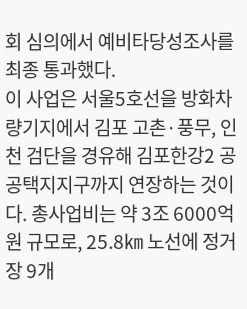회 심의에서 예비타당성조사를 최종 통과했다.
이 사업은 서울5호선을 방화차량기지에서 김포 고촌·풍무, 인천 검단을 경유해 김포한강2 공공택지지구까지 연장하는 것이다. 총사업비는 약 3조 6000억원 규모로, 25.8㎞ 노선에 정거장 9개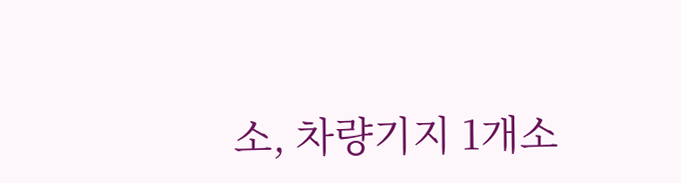소, 차량기지 1개소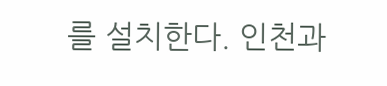를 설치한다. 인천과